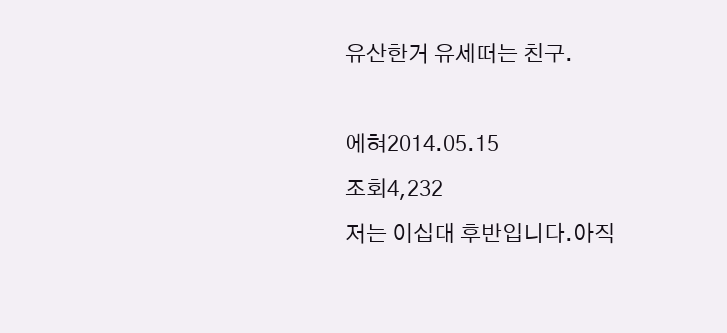유산한거 유세떠는 친구.

에혀2014.05.15
조회4,232
저는 이십대 후반입니다.아직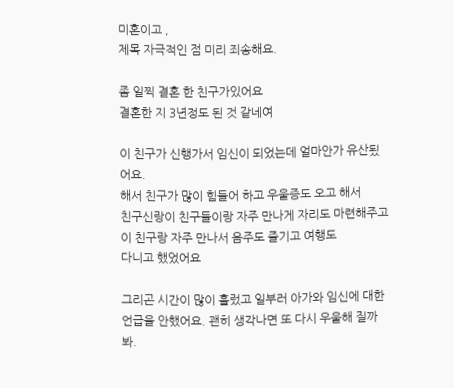미혼이고 ,
제목 자극적인 점 미리 죄송해요.

좀 일찍 결혼 한 친구가있어요
결혼한 지 3년정도 된 것 같네여

이 친구가 신행가서 임신이 되었는데 얼마안가 유산됬어요.
해서 친구가 많이 힘들어 하고 우울증도 오고 해서
친구신랑이 친구들이랑 자주 만나게 자리도 마련해주고
이 친구랑 자주 만나서 음주도 즐기고 여행도
다니고 했었어요

그리곤 시간이 많이 흘렀고 일부러 아가와 임신에 대한 언급을 안했어요. 괜히 생각나면 또 다시 우울해 질까봐.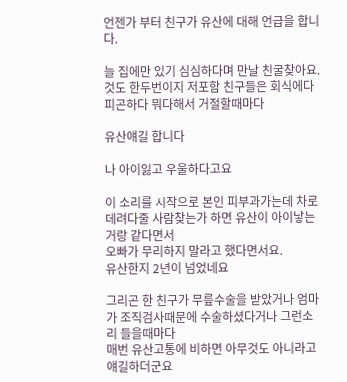언젠가 부터 친구가 유산에 대해 언급을 합니다.

늘 집에만 있기 심심하다며 만날 친굴찾아요.
것도 한두번이지 저포함 친구들은 회식에다 피곤하다 뭐다해서 거절할때마다

유산얘길 합니다

나 아이잃고 우울하다고요

이 소리를 시작으로 본인 피부과가는데 차로 데려다줄 사람찾는가 하면 유산이 아이낳는거랑 같다면서
오빠가 무리하지 말라고 했다면서요.
유산한지 2년이 넘었네요

그리곤 한 친구가 무릎수술을 받았거나 엄마가 조직검사때문에 수술하셨다거나 그런소리 들을때마다
매번 유산고통에 비하면 아무것도 아니라고 얘길하더군요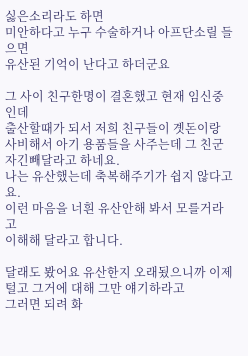싫은소리라도 하면
미안하다고 누구 수술하거나 아프단소릴 들으면
유산된 기억이 난다고 하더군요

그 사이 친구한명이 결혼했고 현재 임신중인데
출산할때가 되서 저희 친구들이 곗돈이랑 사비해서 아기 용품들을 사주는데 그 친군 자긴빼달라고 하네요.
나는 유산했는데 축복해주기가 쉽지 않다고요.
이런 마음을 너흰 유산안해 봐서 모를거라고
이해해 달라고 합니다.

달래도 봤어요 유산한지 오래됬으니까 이제 털고 그거에 대해 그만 얘기하라고
그러면 되려 화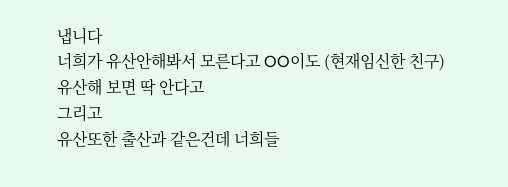냅니다
너희가 유산안해봐서 모른다고 OO이도 (현재임신한 친구) 유산해 보면 딱 안다고
그리고
유산또한 출산과 같은건데 너희들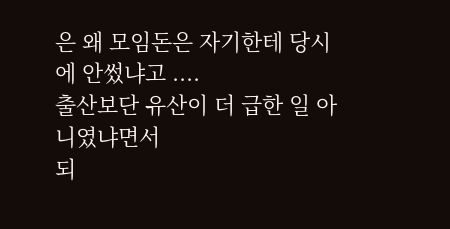은 왜 모임돈은 자기한테 당시에 안썼냐고 ....
출산보단 유산이 더 급한 일 아니였냐면서
되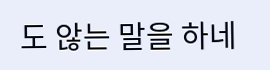도 않는 말을 하네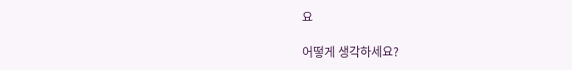요

어떻게 생각하세요?